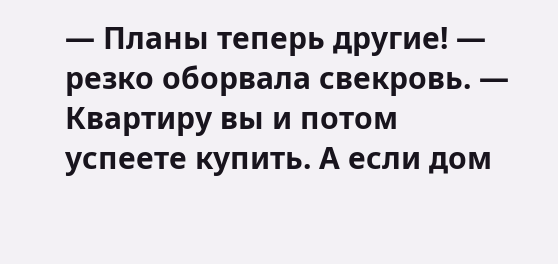— Планы теперь другие! — резко оборвала свекровь. — Квартиру вы и потом успеете купить. А если дом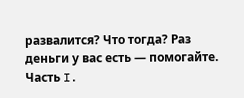развалится? Что тогда? Раз деньги у вас есть — помогайте.
Часть I.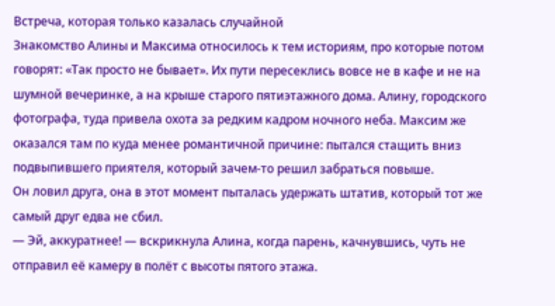Встреча, которая только казалась случайной
Знакомство Алины и Максима относилось к тем историям, про которые потом говорят: «Так просто не бывает». Их пути пересеклись вовсе не в кафе и не на шумной вечеринке, а на крыше старого пятиэтажного дома. Алину, городского фотографа, туда привела охота за редким кадром ночного неба. Максим же оказался там по куда менее романтичной причине: пытался стащить вниз подвыпившего приятеля, который зачем-то решил забраться повыше.
Он ловил друга, она в этот момент пыталась удержать штатив, который тот же самый друг едва не сбил.
— Эй, аккуратнее! — вскрикнула Алина, когда парень, качнувшись, чуть не отправил её камеру в полёт с высоты пятого этажа.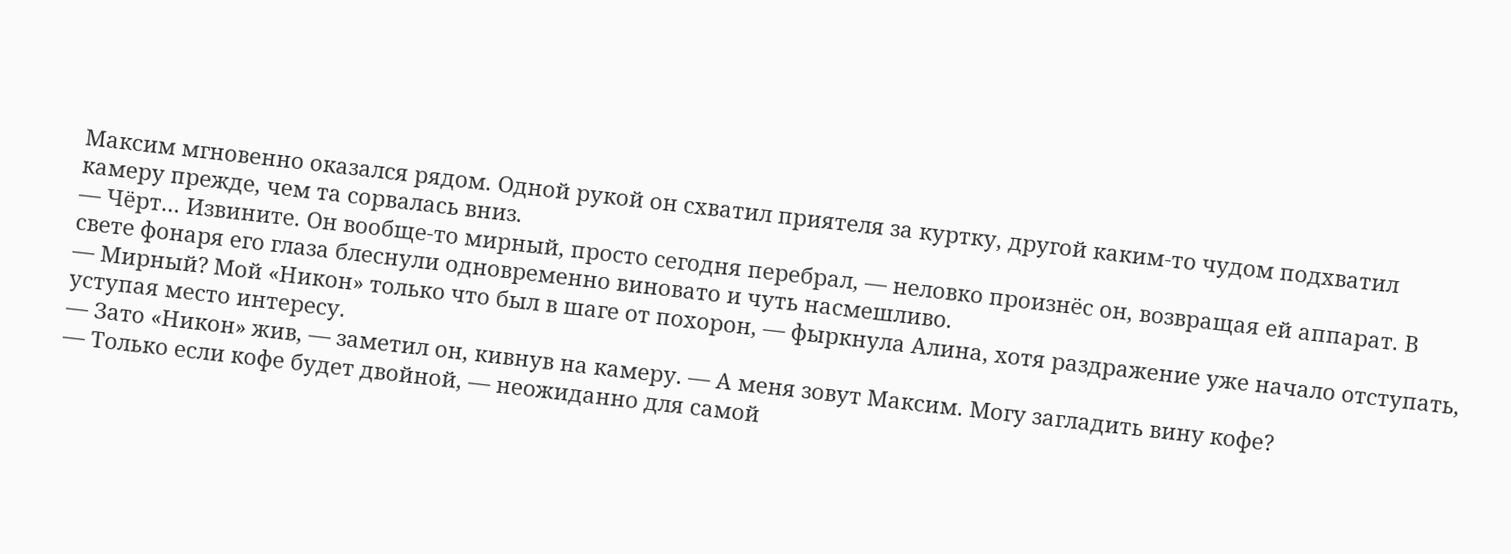Максим мгновенно оказался рядом. Одной рукой он схватил приятеля за куртку, другой каким-то чудом подхватил камеру прежде, чем та сорвалась вниз.
— Чёрт… Извините. Он вообще-то мирный, просто сегодня перебрал, — неловко произнёс он, возвращая ей аппарат. В свете фонаря его глаза блеснули одновременно виновато и чуть насмешливо.
— Мирный? Мой «Никон» только что был в шаге от похорон, — фыркнула Алина, хотя раздражение уже начало отступать, уступая место интересу.
— Зато «Никон» жив, — заметил он, кивнув на камеру. — А меня зовут Максим. Могу загладить вину кофе?
— Только если кофе будет двойной, — неожиданно для самой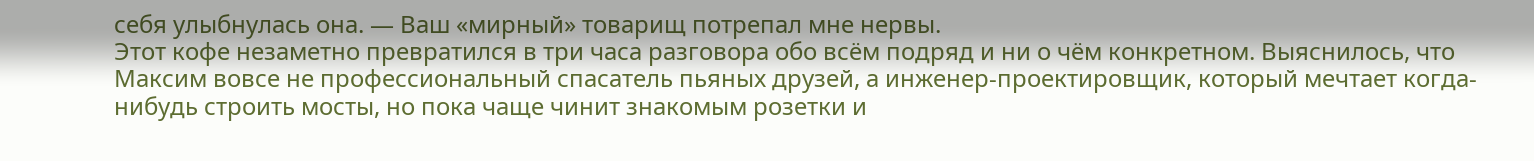себя улыбнулась она. — Ваш «мирный» товарищ потрепал мне нервы.
Этот кофе незаметно превратился в три часа разговора обо всём подряд и ни о чём конкретном. Выяснилось, что Максим вовсе не профессиональный спасатель пьяных друзей, а инженер-проектировщик, который мечтает когда-нибудь строить мосты, но пока чаще чинит знакомым розетки и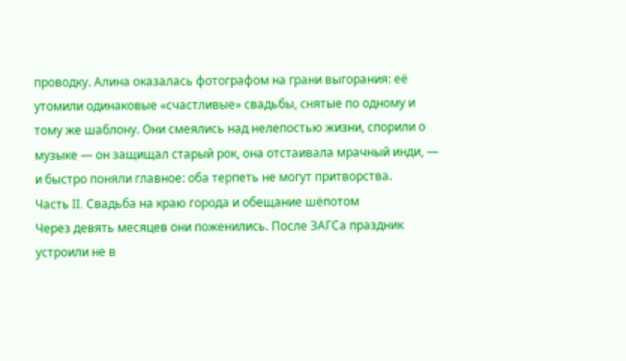проводку. Алина оказалась фотографом на грани выгорания: её утомили одинаковые «счастливые» свадьбы, снятые по одному и тому же шаблону. Они смеялись над нелепостью жизни, спорили о музыке — он защищал старый рок, она отстаивала мрачный инди, — и быстро поняли главное: оба терпеть не могут притворства.
Часть II. Свадьба на краю города и обещание шёпотом
Через девять месяцев они поженились. После ЗАГСа праздник устроили не в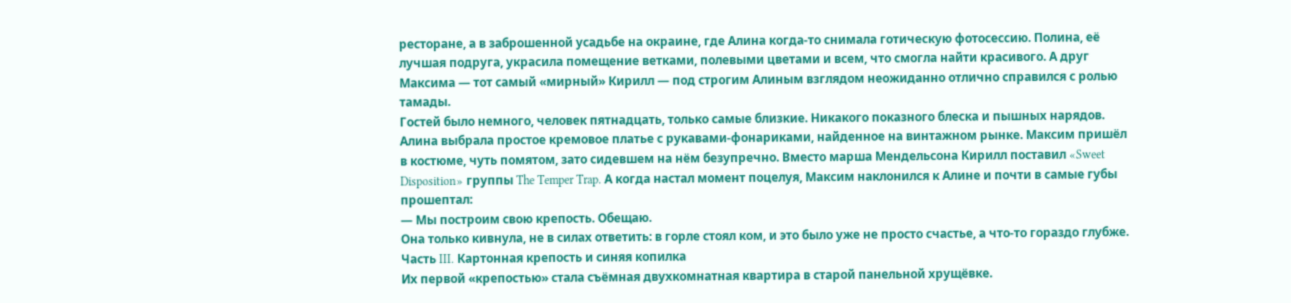ресторане, а в заброшенной усадьбе на окраине, где Алина когда-то снимала готическую фотосессию. Полина, её лучшая подруга, украсила помещение ветками, полевыми цветами и всем, что смогла найти красивого. А друг Максима — тот самый «мирный» Кирилл — под строгим Алиным взглядом неожиданно отлично справился с ролью тамады.
Гостей было немного, человек пятнадцать, только самые близкие. Никакого показного блеска и пышных нарядов. Алина выбрала простое кремовое платье с рукавами-фонариками, найденное на винтажном рынке. Максим пришёл в костюме, чуть помятом, зато сидевшем на нём безупречно. Вместо марша Мендельсона Кирилл поставил «Sweet Disposition» группы The Temper Trap. А когда настал момент поцелуя, Максим наклонился к Алине и почти в самые губы прошептал:
— Мы построим свою крепость. Обещаю.
Она только кивнула, не в силах ответить: в горле стоял ком, и это было уже не просто счастье, а что-то гораздо глубже.
Часть III. Картонная крепость и синяя копилка
Их первой «крепостью» стала съёмная двухкомнатная квартира в старой панельной хрущёвке.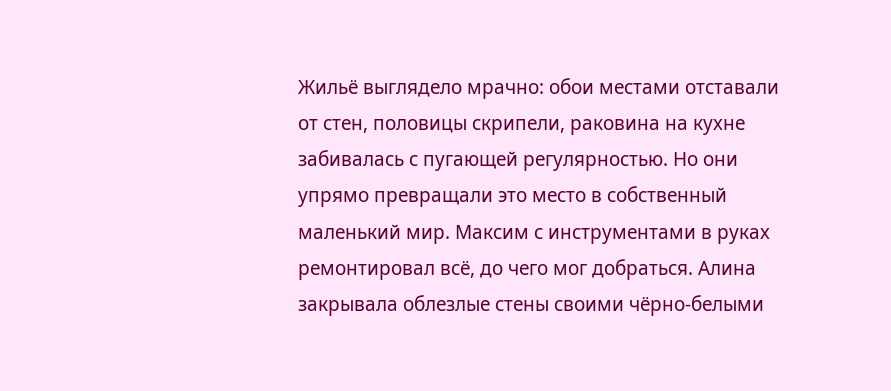Жильё выглядело мрачно: обои местами отставали от стен, половицы скрипели, раковина на кухне забивалась с пугающей регулярностью. Но они упрямо превращали это место в собственный маленький мир. Максим с инструментами в руках ремонтировал всё, до чего мог добраться. Алина закрывала облезлые стены своими чёрно-белыми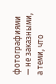фотографиями — не заказными, а теми, что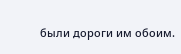были дороги им обоим.